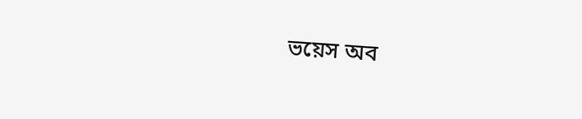ভয়েস অব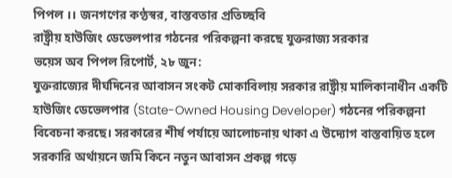পিপল ।। জনগণের কণ্ঠস্বর, বাস্তবতার প্রতিচ্ছবি
রাষ্ট্রীয় হাউজিং ডেভেলপার গঠনের পরিকল্পনা করছে যুক্তরাজ্য সরকার
ভয়েস অব পিপল রিপোর্ট, ২৮ জুন:
যুক্তরাজ্যের দীর্ঘদিনের আবাসন সংকট মোকাবিলায় সরকার রাষ্ট্রীয় মালিকানাধীন একটি হাউজিং ডেভেলপার (State-Owned Housing Developer) গঠনের পরিকল্পনা বিবেচনা করছে। সরকারের শীর্ষ পর্যায়ে আলোচনায় থাকা এ উদ্যোগ বাস্তবায়িত হলে সরকারি অর্থায়নে জমি কিনে নতুন আবাসন প্রকল্প গড়ে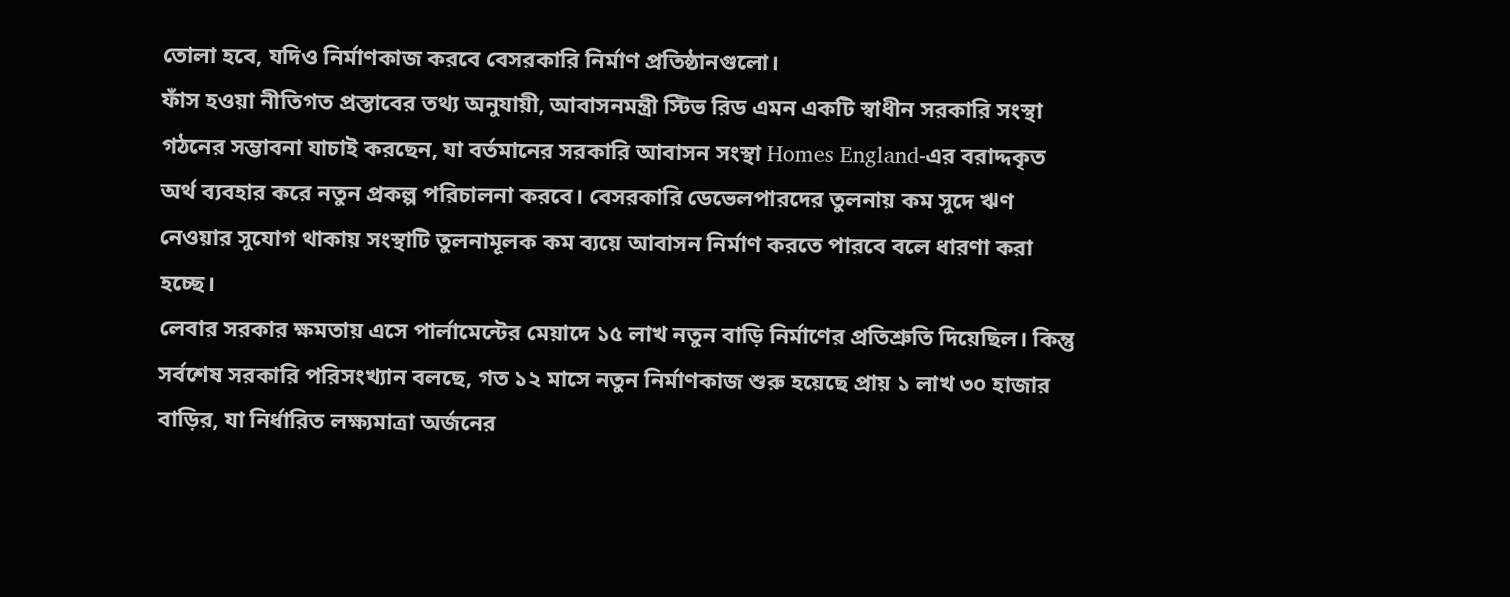তোলা হবে, যদিও নির্মাণকাজ করবে বেসরকারি নির্মাণ প্রতিষ্ঠানগুলো।
ফাঁস হওয়া নীতিগত প্রস্তাবের তথ্য অনুযায়ী, আবাসনমন্ত্রী স্টিভ রিড এমন একটি স্বাধীন সরকারি সংস্থা গঠনের সম্ভাবনা যাচাই করছেন, যা বর্তমানের সরকারি আবাসন সংস্থা Homes England-এর বরাদ্দকৃত অর্থ ব্যবহার করে নতুন প্রকল্প পরিচালনা করবে। বেসরকারি ডেভেলপারদের তুলনায় কম সুদে ঋণ নেওয়ার সুযোগ থাকায় সংস্থাটি তুলনামূলক কম ব্যয়ে আবাসন নির্মাণ করতে পারবে বলে ধারণা করা হচ্ছে।
লেবার সরকার ক্ষমতায় এসে পার্লামেন্টের মেয়াদে ১৫ লাখ নতুন বাড়ি নির্মাণের প্রতিশ্রুতি দিয়েছিল। কিন্তু সর্বশেষ সরকারি পরিসংখ্যান বলছে, গত ১২ মাসে নতুন নির্মাণকাজ শুরু হয়েছে প্রায় ১ লাখ ৩০ হাজার বাড়ির, যা নির্ধারিত লক্ষ্যমাত্রা অর্জনের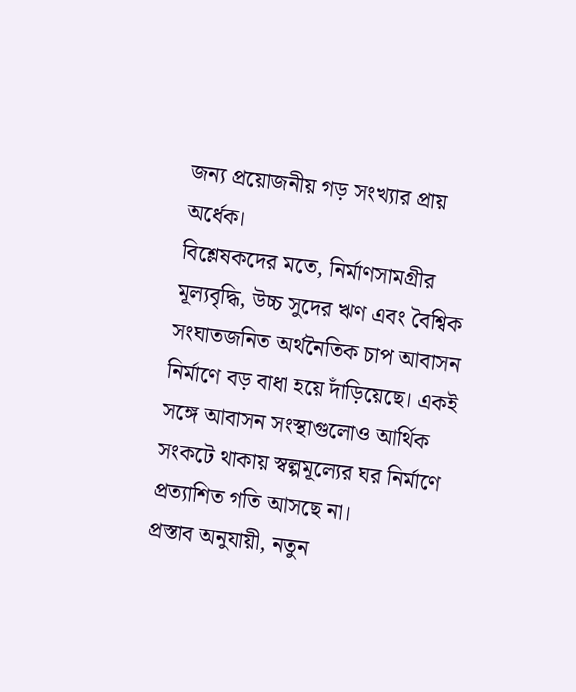জন্য প্রয়োজনীয় গড় সংখ্যার প্রায় অর্ধেক।
বিশ্লেষকদের মতে, নির্মাণসামগ্রীর মূল্যবৃদ্ধি, উচ্চ সুদের ঋণ এবং বৈশ্বিক সংঘাতজনিত অর্থনৈতিক চাপ আবাসন নির্মাণে বড় বাধা হয়ে দাঁড়িয়েছে। একই সঙ্গে আবাসন সংস্থাগুলোও আর্থিক সংকটে থাকায় স্বল্পমূল্যের ঘর নির্মাণে প্রত্যাশিত গতি আসছে না।
প্রস্তাব অনুযায়ী, নতুন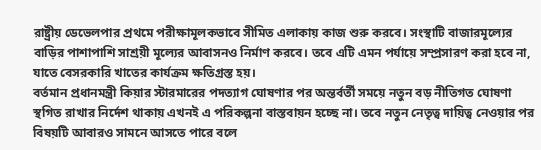রাষ্ট্রীয় ডেভেলপার প্রথমে পরীক্ষামূলকভাবে সীমিত এলাকায় কাজ শুরু করবে। সংস্থাটি বাজারমূল্যের বাড়ির পাশাপাশি সাশ্রয়ী মূল্যের আবাসনও নির্মাণ করবে। তবে এটি এমন পর্যায়ে সম্প্রসারণ করা হবে না, যাতে বেসরকারি খাতের কার্যক্রম ক্ষতিগ্রস্ত হয়।
বর্তমান প্রধানমন্ত্রী কিয়ার স্টারমারের পদত্যাগ ঘোষণার পর অন্তর্বর্তী সময়ে নতুন বড় নীতিগত ঘোষণা স্থগিত রাখার নির্দেশ থাকায় এখনই এ পরিকল্পনা বাস্তবায়ন হচ্ছে না। তবে নতুন নেতৃত্ব দায়িত্ব নেওয়ার পর বিষয়টি আবারও সামনে আসতে পারে বলে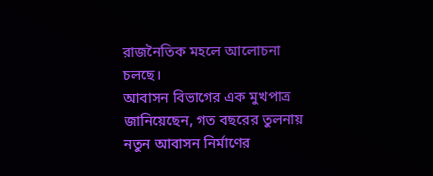রাজনৈতিক মহলে আলোচনা চলছে।
আবাসন বিভাগের এক মুখপাত্র জানিয়েছেন, গত বছরের তুলনায় নতুন আবাসন নির্মাণের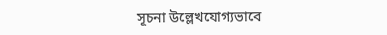সূচনা উল্লেখযোগ্যভাবে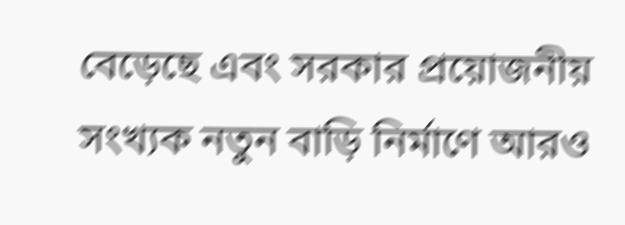বেড়েছে এবং সরকার প্রয়োজনীয় সংখ্যক নতুন বাড়ি নির্মাণে আরও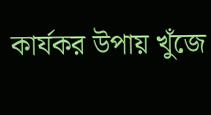কার্যকর উপায় খুঁজে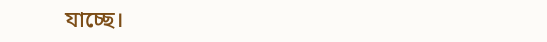যাচ্ছে।